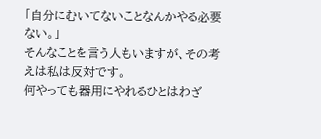「自分にむいてないことなんかやる必要ない。」
そんなことを言う人もいますが、その考えは私は反対です。
何やっても器用にやれるひとはわざ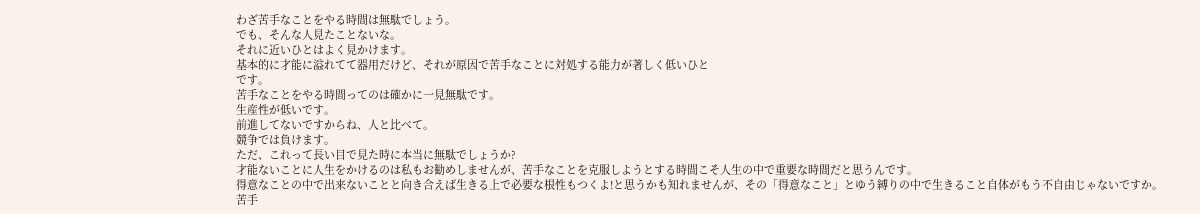わざ苦手なことをやる時間は無駄でしょう。
でも、そんな人見たことないな。
それに近いひとはよく見かけます。
基本的に才能に溢れてて器用だけど、それが原因で苦手なことに対処する能力が著しく低いひと
です。
苦手なことをやる時間ってのは確かに一見無駄です。
生産性が低いです。
前進してないですからね、人と比べて。
競争では負けます。
ただ、これって長い目で見た時に本当に無駄でしょうか?
才能ないことに人生をかけるのは私もお勧めしませんが、苦手なことを克服しようとする時間こそ人生の中で重要な時間だと思うんです。
得意なことの中で出来ないことと向き合えば生きる上で必要な根性もつくよ!と思うかも知れませんが、その「得意なこと」とゆう縛りの中で生きること自体がもう不自由じゃないですか。
苦手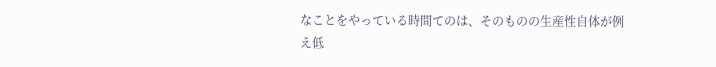なことをやっている時間てのは、そのものの生産性自体が例え低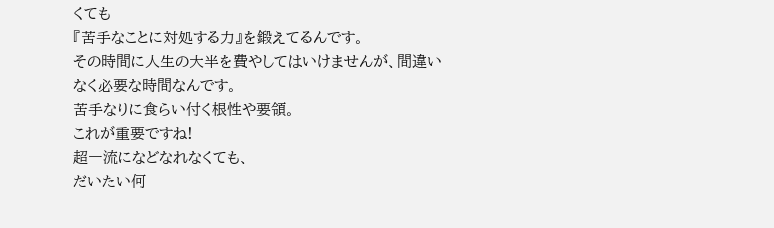くても
『苦手なことに対処する力』を鍛えてるんです。
その時間に人生の大半を費やしてはいけませんが、間違いなく必要な時間なんです。
苦手なりに食らい付く根性や要領。
これが重要ですね!
超一流になどなれなくても、
だいたい何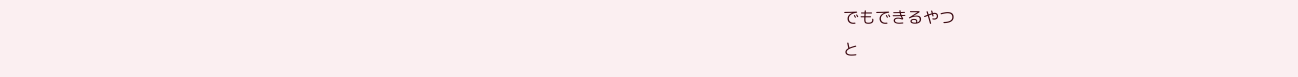でもできるやつ
と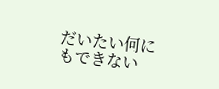だいたい何にもできない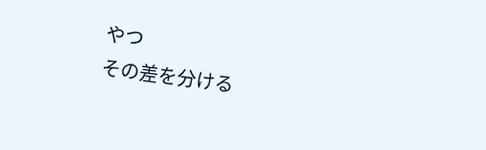やつ
その差を分ける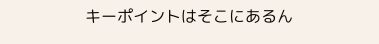キーポイントはそこにあるん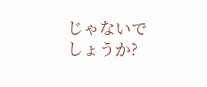じゃないでしょうか?